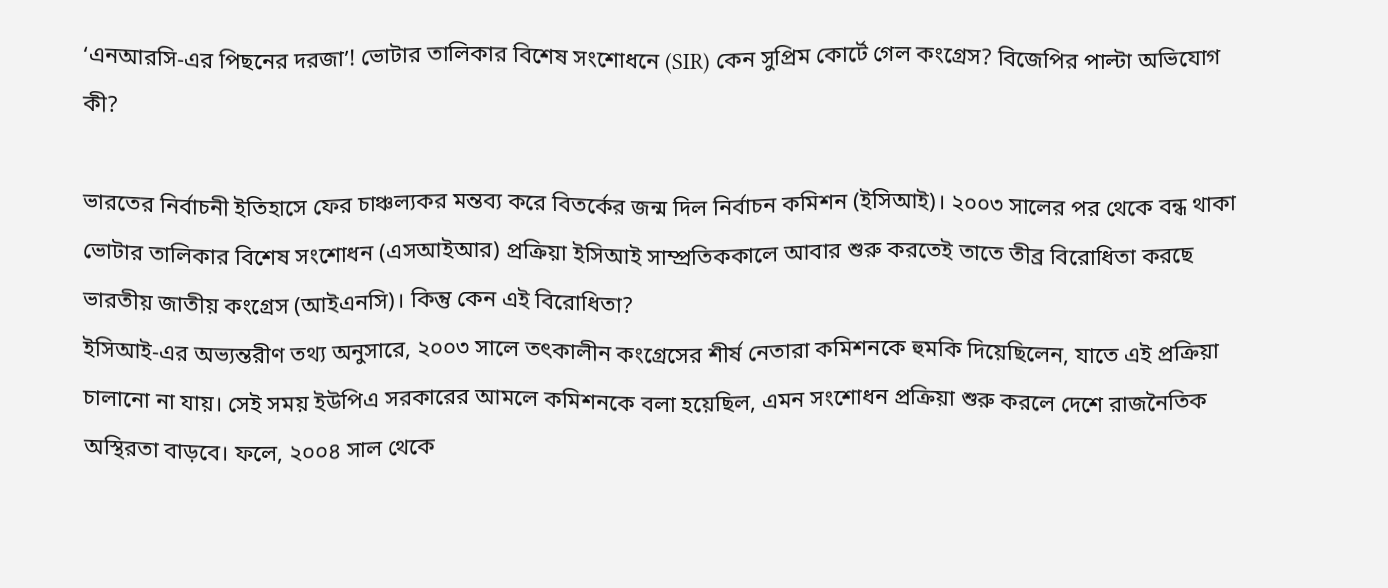‘এনআরসি-এর পিছনের দরজা’! ভোটার তালিকার বিশেষ সংশোধনে (SIR) কেন সুপ্রিম কোর্টে গেল কংগ্রেস? বিজেপির পাল্টা অভিযোগ কী?

ভারতের নির্বাচনী ইতিহাসে ফের চাঞ্চল্যকর মন্তব্য করে বিতর্কের জন্ম দিল নির্বাচন কমিশন (ইসিআই)। ২০০৩ সালের পর থেকে বন্ধ থাকা ভোটার তালিকার বিশেষ সংশোধন (এসআইআর) প্রক্রিয়া ইসিআই সাম্প্রতিককালে আবার শুরু করতেই তাতে তীব্র বিরোধিতা করছে ভারতীয় জাতীয় কংগ্রেস (আইএনসি)। কিন্তু কেন এই বিরোধিতা?
ইসিআই-এর অভ্যন্তরীণ তথ্য অনুসারে, ২০০৩ সালে তৎকালীন কংগ্রেসের শীর্ষ নেতারা কমিশনকে হুমকি দিয়েছিলেন, যাতে এই প্রক্রিয়া চালানো না যায়। সেই সময় ইউপিএ সরকারের আমলে কমিশনকে বলা হয়েছিল, এমন সংশোধন প্রক্রিয়া শুরু করলে দেশে রাজনৈতিক অস্থিরতা বাড়বে। ফলে, ২০০৪ সাল থেকে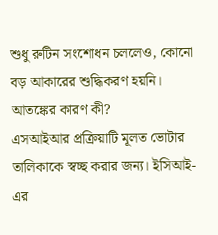শুধু রুটিন সংশোধন চললেও, কোনো বড় আকারের শুদ্ধিকরণ হয়নি।
আতঙ্কের কারণ কী?
এসআইআর প্রক্রিয়াটি মূলত ভোটার তালিকাকে স্বচ্ছ করার জন্য। ইসিআই-এর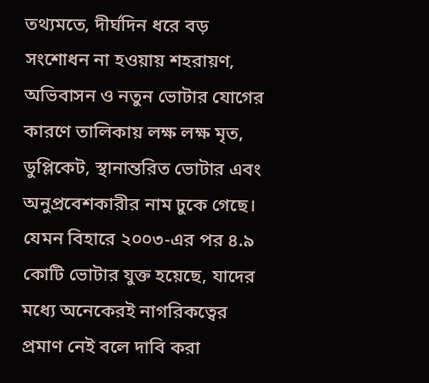তথ্যমতে, দীর্ঘদিন ধরে বড় সংশোধন না হওয়ায় শহরায়ণ, অভিবাসন ও নতুন ভোটার যোগের কারণে তালিকায় লক্ষ লক্ষ মৃত, ডুপ্লিকেট, স্থানান্তরিত ভোটার এবং অনুপ্রবেশকারীর নাম ঢুকে গেছে।
যেমন বিহারে ২০০৩-এর পর ৪.৯ কোটি ভোটার যুক্ত হয়েছে, যাদের মধ্যে অনেকেরই নাগরিকত্বের প্রমাণ নেই বলে দাবি করা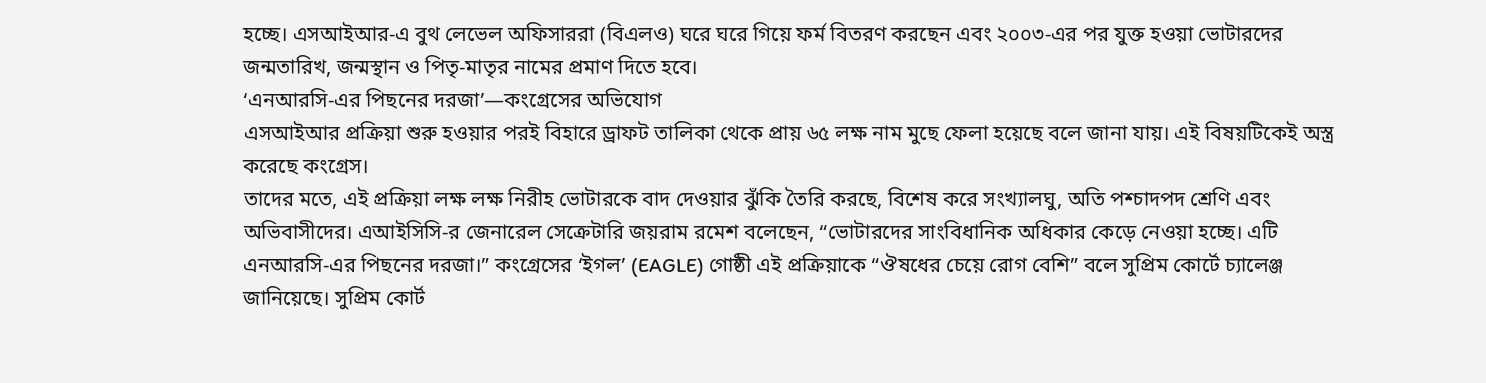হচ্ছে। এসআইআর-এ বুথ লেভেল অফিসাররা (বিএলও) ঘরে ঘরে গিয়ে ফর্ম বিতরণ করছেন এবং ২০০৩-এর পর যুক্ত হওয়া ভোটারদের জন্মতারিখ, জন্মস্থান ও পিতৃ-মাতৃর নামের প্রমাণ দিতে হবে।
‘এনআরসি-এর পিছনের দরজা’—কংগ্রেসের অভিযোগ
এসআইআর প্রক্রিয়া শুরু হওয়ার পরই বিহারে ড্রাফট তালিকা থেকে প্রায় ৬৫ লক্ষ নাম মুছে ফেলা হয়েছে বলে জানা যায়। এই বিষয়টিকেই অস্ত্র করেছে কংগ্রেস।
তাদের মতে, এই প্রক্রিয়া লক্ষ লক্ষ নিরীহ ভোটারকে বাদ দেওয়ার ঝুঁকি তৈরি করছে, বিশেষ করে সংখ্যালঘু, অতি পশ্চাদপদ শ্রেণি এবং অভিবাসীদের। এআইসিসি-র জেনারেল সেক্রেটারি জয়রাম রমেশ বলেছেন, “ভোটারদের সাংবিধানিক অধিকার কেড়ে নেওয়া হচ্ছে। এটি এনআরসি-এর পিছনের দরজা।” কংগ্রেসের ‘ইগল’ (EAGLE) গোষ্ঠী এই প্রক্রিয়াকে “ঔষধের চেয়ে রোগ বেশি” বলে সুপ্রিম কোর্টে চ্যালেঞ্জ জানিয়েছে। সুপ্রিম কোর্ট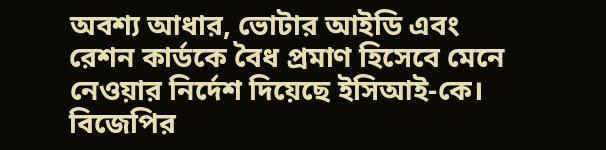অবশ্য আধার, ভোটার আইডি এবং রেশন কার্ডকে বৈধ প্রমাণ হিসেবে মেনে নেওয়ার নির্দেশ দিয়েছে ইসিআই-কে।
বিজেপির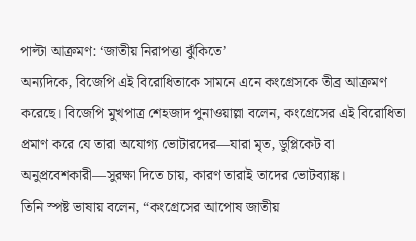পাল্টা আক্রমণ: ‘জাতীয় নিরাপত্তা ঝুঁকিতে’
অন্যদিকে, বিজেপি এই বিরোধিতাকে সামনে এনে কংগ্রেসকে তীব্র আক্রমণ করেছে। বিজেপি মুখপাত্র শেহজাদ পুনাওয়াল্লা বলেন, কংগ্রেসের এই বিরোধিতা প্রমাণ করে যে তারা অযোগ্য ভোটারদের—যারা মৃত, ডুপ্লিকেট বা অনুপ্রবেশকারী—সুরক্ষা দিতে চায়, কারণ তারাই তাদের ভোটব্যাঙ্ক।
তিনি স্পষ্ট ভাষায় বলেন, “কংগ্রেসের আপোষ জাতীয়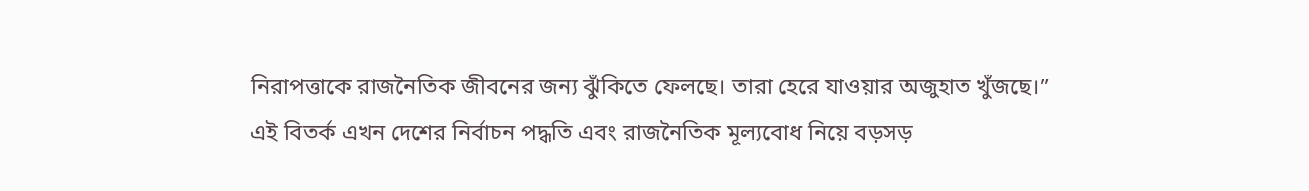নিরাপত্তাকে রাজনৈতিক জীবনের জন্য ঝুঁকিতে ফেলছে। তারা হেরে যাওয়ার অজুহাত খুঁজছে।”
এই বিতর্ক এখন দেশের নির্বাচন পদ্ধতি এবং রাজনৈতিক মূল্যবোধ নিয়ে বড়সড়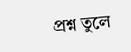প্রশ্ন তুলে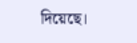দিয়েছে।